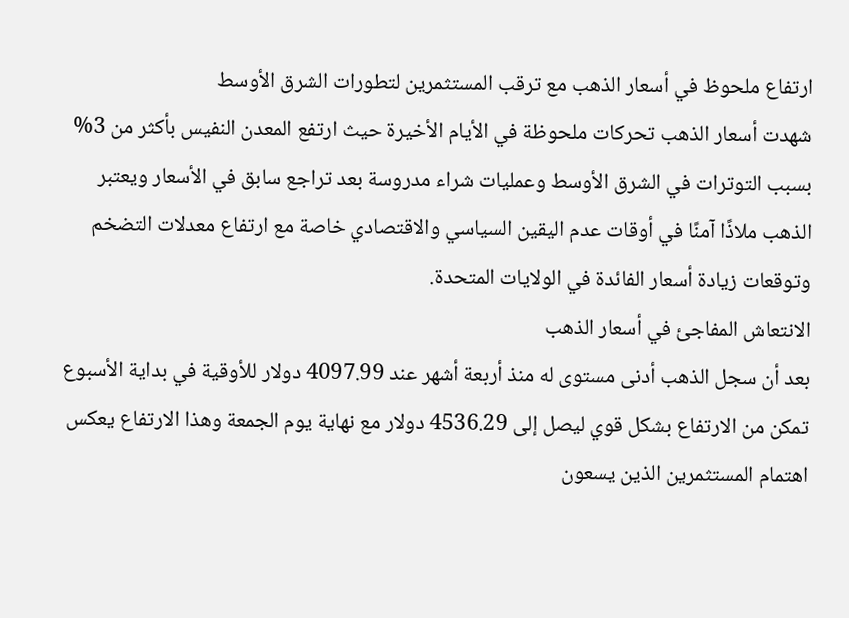ارتفاع ملحوظ في أسعار الذهب مع ترقب المستثمرين لتطورات الشرق الأوسط
شهدت أسعار الذهب تحركات ملحوظة في الأيام الأخيرة حيث ارتفع المعدن النفيس بأكثر من 3% بسبب التوترات في الشرق الأوسط وعمليات شراء مدروسة بعد تراجع سابق في الأسعار ويعتبر الذهب ملاذًا آمنًا في أوقات عدم اليقين السياسي والاقتصادي خاصة مع ارتفاع معدلات التضخم وتوقعات زيادة أسعار الفائدة في الولايات المتحدة.
الانتعاش المفاجئ في أسعار الذهب
بعد أن سجل الذهب أدنى مستوى له منذ أربعة أشهر عند 4097.99 دولار للأوقية في بداية الأسبوع تمكن من الارتفاع بشكل قوي ليصل إلى 4536.29 دولار مع نهاية يوم الجمعة وهذا الارتفاع يعكس اهتمام المستثمرين الذين يسعون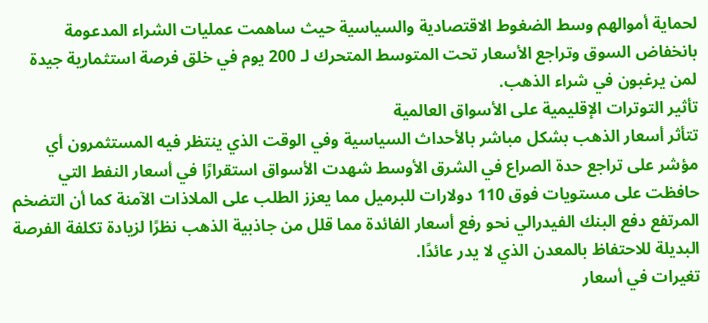لحماية أموالهم وسط الضغوط الاقتصادية والسياسية حيث ساهمت عمليات الشراء المدعومة بانخفاض السوق وتراجع الأسعار تحت المتوسط المتحرك لـ 200 يوم في خلق فرصة استثمارية جيدة لمن يرغبون في شراء الذهب.
تأثير التوترات الإقليمية على الأسواق العالمية
تتأثر أسعار الذهب بشكل مباشر بالأحداث السياسية وفي الوقت الذي ينتظر فيه المستثمرون أي مؤشر على تراجع حدة الصراع في الشرق الأوسط شهدت الأسواق استقرارًا في أسعار النفط التي حافظت على مستويات فوق 110 دولارات للبرميل مما يعزز الطلب على الملاذات الآمنة كما أن التضخم المرتفع دفع البنك الفيدرالي نحو رفع أسعار الفائدة مما قلل من جاذبية الذهب نظرًا لزيادة تكلفة الفرصة البديلة للاحتفاظ بالمعدن الذي لا يدر عائدًا.
تغيرات في أسعار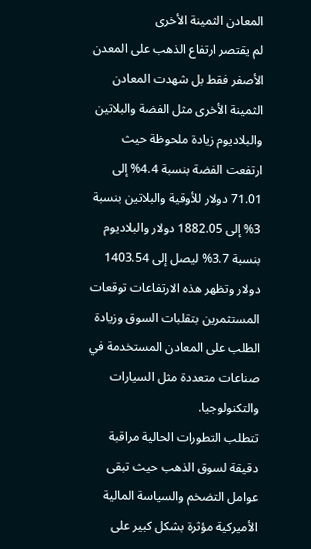المعادن الثمينة الأخرى
لم يقتصر ارتفاع الذهب على المعدن الأصفر فقط بل شهدت المعادن الثمينة الأخرى مثل الفضة والبلاتين والبلاديوم زيادة ملحوظة حيث ارتفعت الفضة بنسبة 4.4% إلى 71.01 دولار للأوقية والبلاتين بنسبة 3% إلى 1882.05 دولار والبلاديوم بنسبة 3.7% ليصل إلى 1403.54 دولار وتظهر هذه الارتفاعات توقعات المستثمرين بتقلبات السوق وزيادة الطلب على المعادن المستخدمة في صناعات متعددة مثل السيارات والتكنولوجيا.
تتطلب التطورات الحالية مراقبة دقيقة لسوق الذهب حيث تبقى عوامل التضخم والسياسة المالية الأميركية مؤثرة بشكل كبير على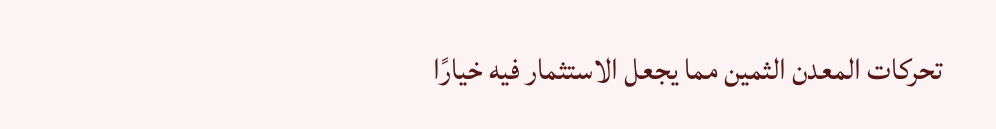تحركات المعدن الثمين مما يجعل الاستثمار فيه خيارًا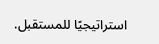استراتيجيًا للمستقبل.